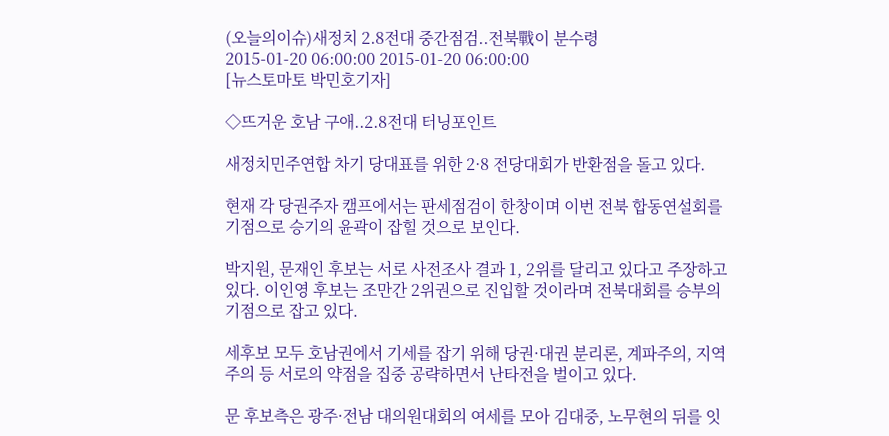(오늘의이슈)새정치 2.8전대 중간점검..전북戰이 분수령
2015-01-20 06:00:00 2015-01-20 06:00:00
[뉴스토마토 박민호기자]

◇뜨거운 호남 구애..2.8전대 터닝포인트

새정치민주연합 차기 당대표를 위한 2·8 전당대회가 반환점을 돌고 있다.

현재 각 당권주자 캠프에서는 판세점검이 한창이며 이번 전북 합동연설회를 기점으로 승기의 윤곽이 잡힐 것으로 보인다.

박지원, 문재인 후보는 서로 사전조사 결과 1, 2위를 달리고 있다고 주장하고 있다. 이인영 후보는 조만간 2위권으로 진입할 것이라며 전북대회를 승부의 기점으로 잡고 있다.

세후보 모두 호남권에서 기세를 잡기 위해 당권·대권 분리론, 계파주의, 지역주의 등 서로의 약점을 집중 공략하면서 난타전을 벌이고 있다.

문 후보측은 광주·전남 대의원대회의 여세를 모아 김대중, 노무현의 뒤를 잇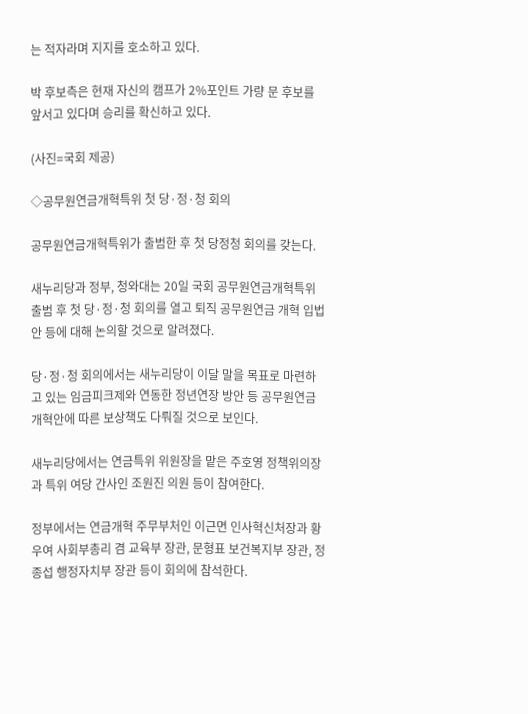는 적자라며 지지를 호소하고 있다.

박 후보측은 현재 자신의 캠프가 2%포인트 가량 문 후보를 앞서고 있다며 승리를 확신하고 있다.

(사진=국회 제공)

◇공무원연금개혁특위 첫 당·정·청 회의

공무원연금개혁특위가 출범한 후 첫 당정청 회의를 갖는다.

새누리당과 정부, 청와대는 20일 국회 공무원연금개혁특위 출범 후 첫 당·정·청 회의를 열고 퇴직 공무원연금 개혁 입법안 등에 대해 논의할 것으로 알려졌다.

당·정·청 회의에서는 새누리당이 이달 말을 목표로 마련하고 있는 임금피크제와 연동한 정년연장 방안 등 공무원연금 개혁안에 따른 보상책도 다뤄질 것으로 보인다.

새누리당에서는 연금특위 위원장을 맡은 주호영 정책위의장과 특위 여당 간사인 조원진 의원 등이 참여한다.

정부에서는 연금개혁 주무부처인 이근면 인사혁신처장과 황우여 사회부총리 겸 교육부 장관, 문형표 보건복지부 장관, 정종섭 행정자치부 장관 등이 회의에 참석한다.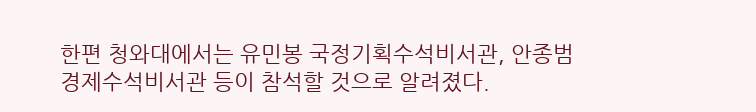한편 청와대에서는 유민봉 국정기획수석비서관, 안종범 경제수석비서관 등이 참석할 것으로 알려졌다.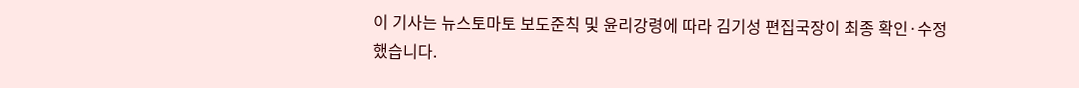이 기사는 뉴스토마토 보도준칙 및 윤리강령에 따라 김기성 편집국장이 최종 확인·수정했습니다.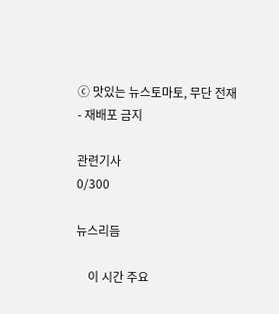ⓒ 맛있는 뉴스토마토, 무단 전재 - 재배포 금지

관련기사
0/300

뉴스리듬

    이 시간 주요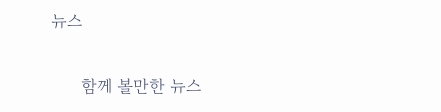뉴스

      함께 볼만한 뉴스